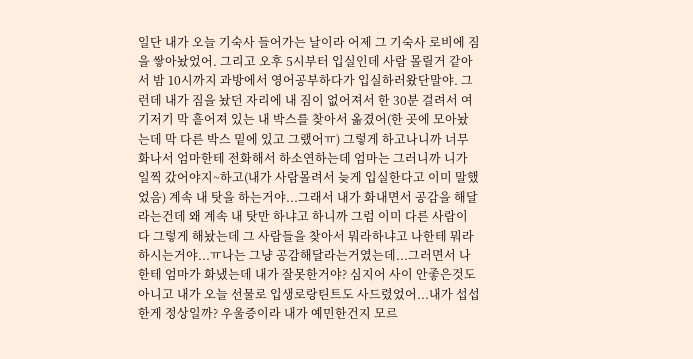일단 내가 오늘 기숙사 들어가는 날이라 어제 그 기숙사 로비에 짐을 쌓아놨었어. 그리고 오후 5시부터 입실인데 사람 몰릴거 같아서 밤 10시까지 과방에서 영어공부하다가 입실하러왔단말야. 그런데 내가 짐을 놨던 자리에 내 짐이 없어져서 한 30분 걸려서 여기저기 막 흩어져 있는 내 박스를 찾아서 옮겼어(한 곳에 모아놨는데 막 다른 박스 밑에 있고 그랬어ㅠ) 그렇게 하고나니까 너무 화나서 엄마한테 전화해서 하소연하는데 엄마는 그러니까 니가 일찍 갔어야지~하고(내가 사람몰려서 늦게 입실한다고 이미 말했었음) 계속 내 탓을 하는거야...그래서 내가 화내면서 공감을 해달라는건데 왜 계속 내 탓만 하냐고 하니까 그럼 이미 다른 사람이 다 그렇게 해놨는데 그 사람들을 찾아서 뭐라하냐고 나한테 뭐라하시는거야...ㅠ나는 그냥 공감해달라는거였는데...그러면서 나한테 엄마가 화냈는데 내가 잘못한거야? 심지어 사이 안좋은것도 아니고 내가 오늘 선물로 입생로랑틴트도 사드렸었어...내가 섭섭한게 정상일까? 우울증이라 내가 예민한건지 모르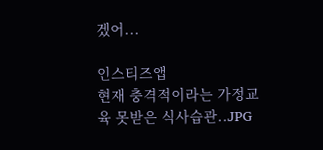겠어...

인스티즈앱
현재 충격적이라는 가정교육 못받은 식사습관..JPG